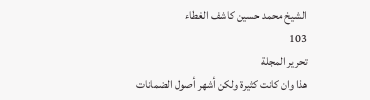الشيخ محمد حسين كاشف الغطاء
103
تحرير المجلة
هذا وان كانت كثيرة ولكن أشهر أصول الضمانات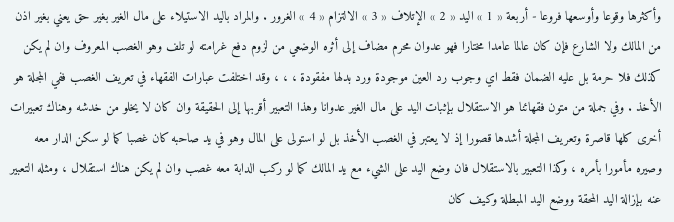وأكثرها وقوعا وأوسعها فروعا - أربعة « 1 » اليد « 2 » الإتلاف « 3 » الالتزام « 4 » الغرور . والمراد باليد الاستيلاء على مال الغير بغير حق يعني بغير اذن من المالك ولا الشارع فإن كان عالما عامدا مختارا فهو عدوان محرم مضاف إلى أثره الوضعي من لزوم دفع غرامته لو تلف وهو الغصب المعروف وان لم يكن كذلك فلا حرمة بل عليه الضمان فقط اي وجوب رد العين موجودة ورد بدلها مفقودة ، ، ، وقد اختلفت عبارات الفقهاء في تعريف الغصب ففي المجلة هو الأخذ . وفي جملة من متون فقهائنا هو الاستقلال بإثبات اليد على مال الغير عدوانا وهذا التعبير أقربها إلى الحقيقة وان كان لا يخلو من خدشه وهناك تعبيرات أخرى كلها قاصرة وتعريف المجلة أشدها قصورا إذ لا يعتبر في الغصب الأخذ بل لو استولى على المال وهو في يد صاحبه كان غصبا كما لو سكن الدار معه وصيره مأمورا بأمره ، وكذا التعبير بالاستقلال فان وضع اليد على الشيء مع يد المالك كما لو ركب الدابة معه غصب وان لم يكن هناك استقلال ، ومثله التعبير عنه بإزالة اليد المحقة ووضع اليد المبطلة وكيف كان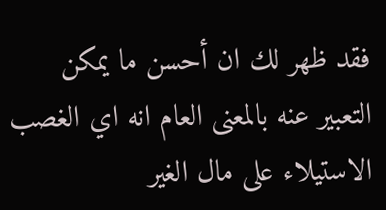فقد ظهر لك ان أحسن ما يمكن التعبير عنه بالمعنى العام انه اي الغصب الاستيلاء على مال الغير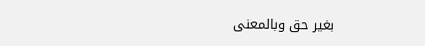بغير حق وبالمعنى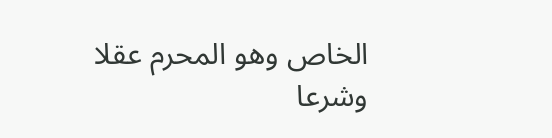الخاص وهو المحرم عقلا وشرعا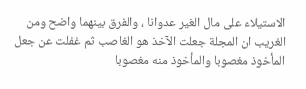الاستيلاء على مال الغير عدوانا ، والفرق بينهما واضح ومن الغريب ان المجلة جعلت الآخذ هو الغاصب ثم غفلت عن جعل المأخوذ مغصوبا والمأخوذ منه مغصوبا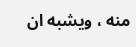منه ، ويشبه ان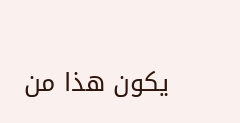يكون هذا من